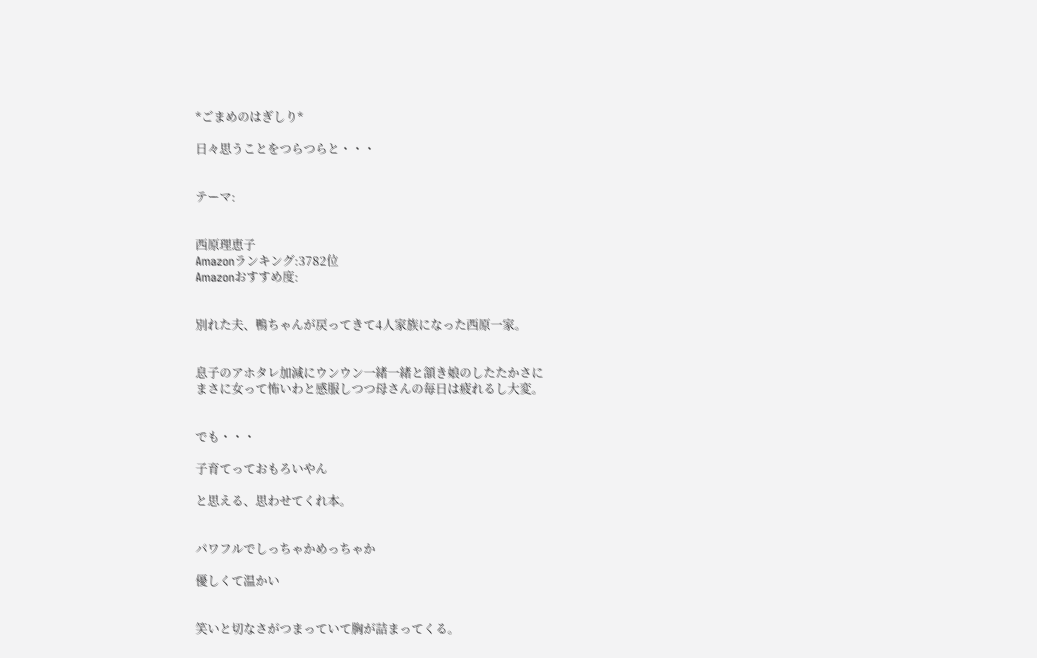*ごまめのはぎしり*

日々思うことをつらつらと・・・


テーマ:


西原理恵子
Amazonランキング:3782位
Amazonおすすめ度:


別れた夫、鴨ちゃんが戻ってきて4人家族になった西原一家。


息子のアホタレ加減にウンウン一緒一緒と頷き娘のしたたかさに
まさに女って怖いわと感服しつつ母さんの毎日は疲れるし大変。


でも・・・

子育てっておもろいやん

と思える、思わせてくれ本。


パワフルでしっちゃかめっちゃか

優しくて温かい


笑いと切なさがつまっていて胸が詰まってくる。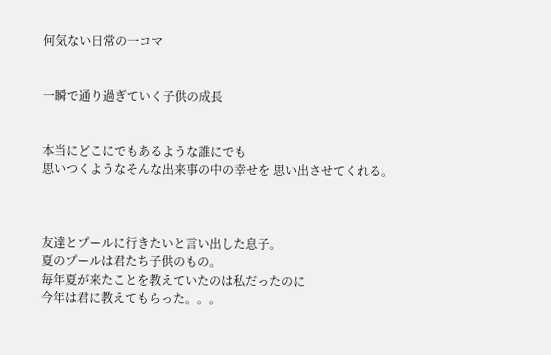何気ない日常の一コマ


一瞬で通り過ぎていく子供の成長


本当にどこにでもあるような誰にでも
思いつくようなそんな出来事の中の幸せを 思い出させてくれる。



友達とプールに行きたいと言い出した息子。
夏のプールは君たち子供のもの。
毎年夏が来たことを教えていたのは私だったのに
今年は君に教えてもらった。。。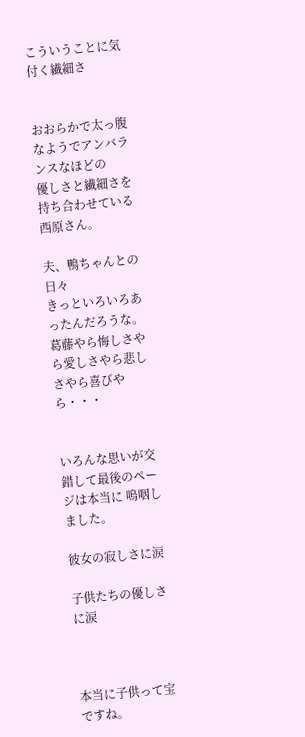こういうことに気付く繊細さ


おおらかで太っ腹なようでアンバランスなほどの
優しさと繊細さを持ち合わせている西原さん。

夫、鴨ちゃんとの日々
きっといろいろあったんだろうな。
葛藤やら悔しさやら愛しさやら悲しさやら喜びやら・・・


いろんな思いが交錯して最後のページは本当に 嗚咽しました。

彼女の寂しさに涙

子供たちの優しさに涙



本当に子供って宝ですね。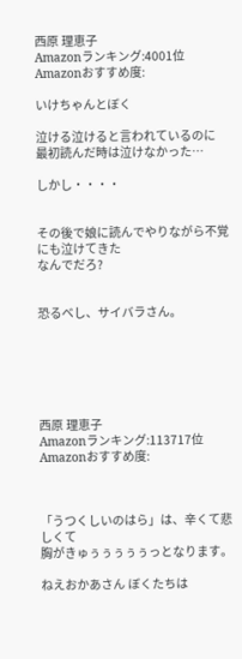西原 理恵子
Amazonランキング:4001位
Amazonおすすめ度:

いけちゃんとぼく

泣ける泣けると言われているのに
最初読んだ時は泣けなかった…

しかし・・・・


その後で娘に読んでやりながら不覚にも泣けてきた
なんでだろ?


恐るべし、サイバラさん。






西原 理恵子
Amazonランキング:113717位
Amazonおすすめ度:



「うつくしいのはら」は、辛くて悲しくて
胸がきゅぅぅぅぅぅっとなります。

ねえおかあさん ぼくたちは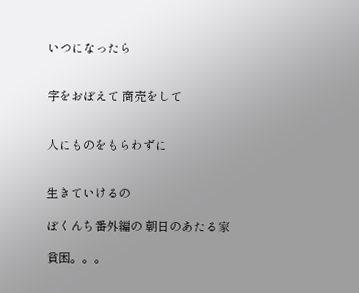いつになったら


字をおぼえて 商売をして


人にものをもらわずに


生きていけるの

ぼくんち番外編の 朝日のあたる家

貧困。。。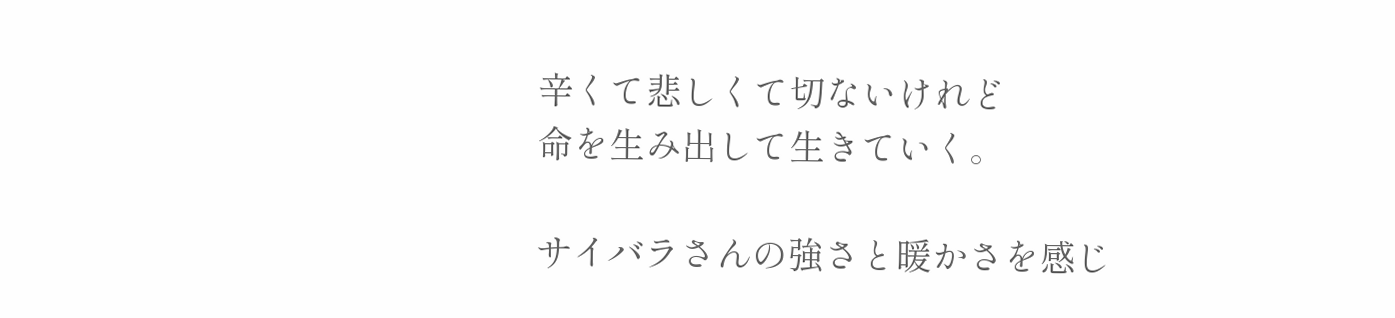辛くて悲しくて切ないけれど
命を生み出して生きていく。

サイバラさんの強さと暖かさを感じ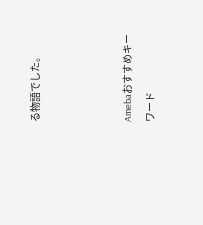る物語でした。



Amebaおすすめキーワード